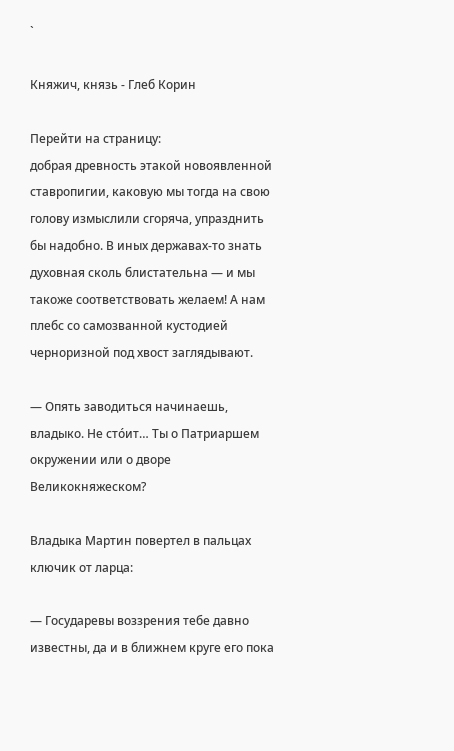`

Княжич, князь - Глеб Корин

Перейти на страницу:
добрая древность этакой новоявленной ставропигии, каковую мы тогда на свою голову измыслили сгоряча, упразднить бы надобно. В иных державах-то знать духовная сколь блистательна — и мы такоже соответствовать желаем! А нам плебс со самозванной кустодией черноризной под хвост заглядывают.

— Опять заводиться начинаешь, владыко. Не стóит… Ты о Патриаршем окружении или о дворе Великокняжеском?

Владыка Мартин повертел в пальцах ключик от ларца:

— Государевы воззрения тебе давно известны, да и в ближнем круге его пока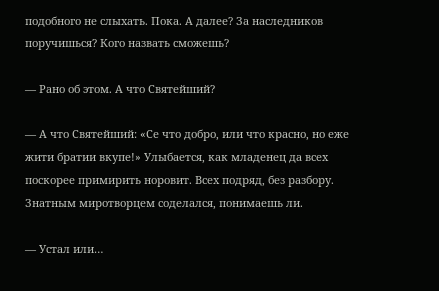подобного не слыхать. Пока. А далее? За наследников поручишься? Кого назвать сможешь?

— Рано об этом. А что Святейший?

— А что Святейший: «Се что добро, или что красно, но еже жити братии вкупе!» Улыбается, как младенец да всех поскорее примирить норовит. Всех подряд, без разбору. Знатным миротворцем соделался, понимаешь ли.

— Устал или…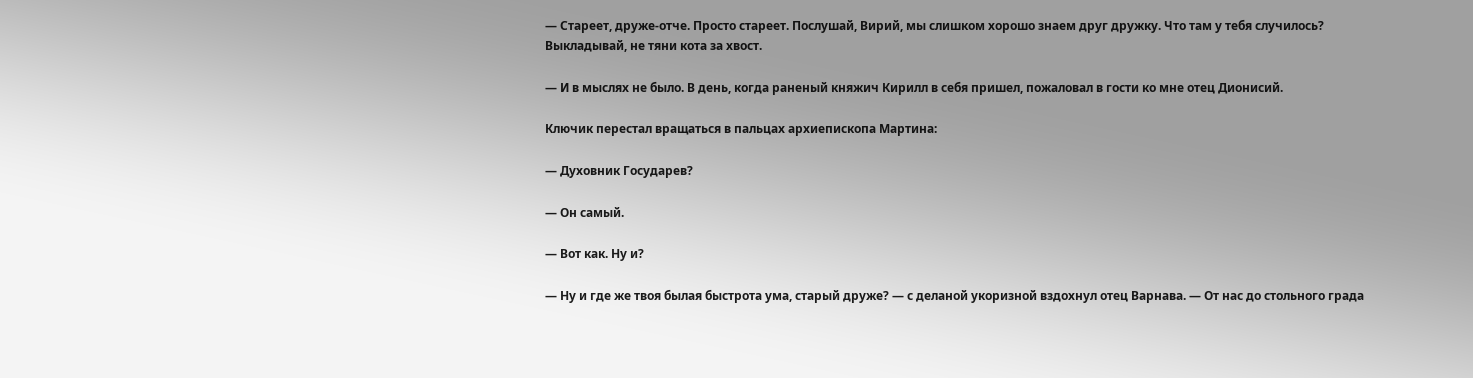— Стареет, друже-отче. Просто стареет. Послушай, Вирий, мы слишком хорошо знаем друг дружку. Что там у тебя случилось? Выкладывай, не тяни кота за хвост.

— И в мыслях не было. В день, когда раненый княжич Кирилл в себя пришел, пожаловал в гости ко мне отец Дионисий.

Ключик перестал вращаться в пальцах архиепископа Мартина:

— Духовник Государев?

— Он самый.

— Вот как. Ну и?

— Ну и где же твоя былая быстрота ума, старый друже? — с деланой укоризной вздохнул отец Варнава. — От нас до стольного града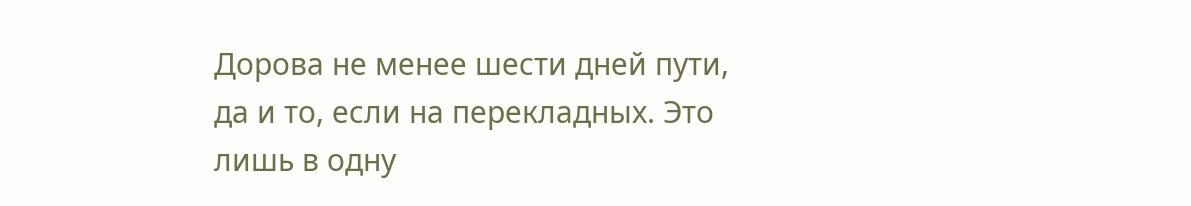Дорова не менее шести дней пути, да и то, если на перекладных. Это лишь в одну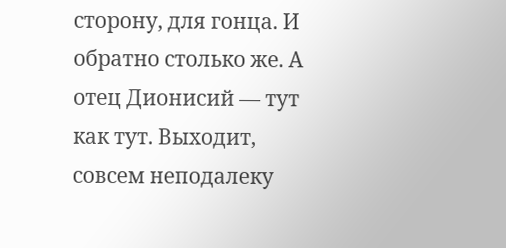сторону, для гонца. И обратно столько же. А отец Дионисий — тут как тут. Выходит, совсем неподалеку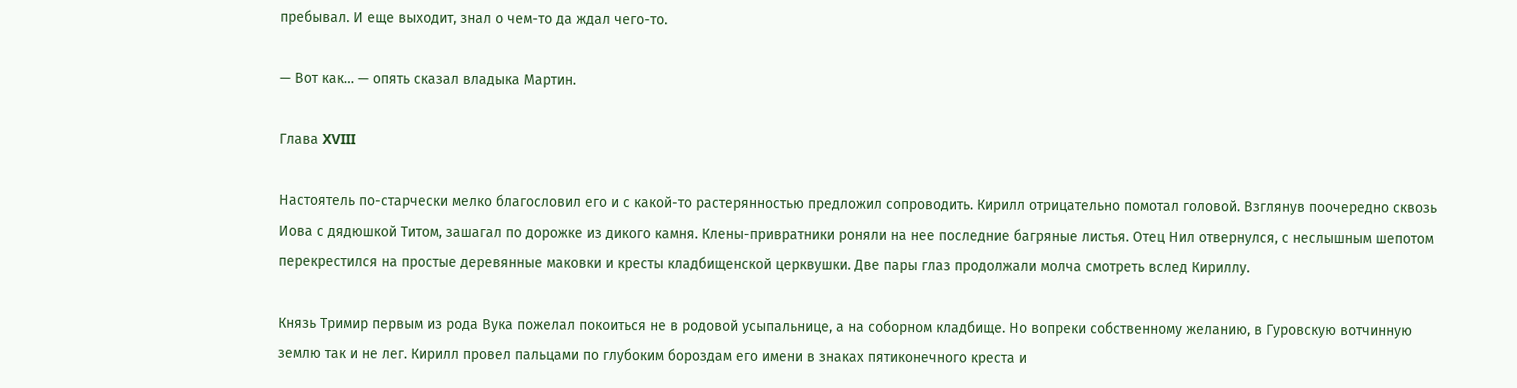пребывал. И еще выходит, знал о чем-то да ждал чего-то.

— Вот как… — опять сказал владыка Мартин.

Глава XVIII

Настоятель по-старчески мелко благословил его и с какой-то растерянностью предложил сопроводить. Кирилл отрицательно помотал головой. Взглянув поочередно сквозь Иова с дядюшкой Титом, зашагал по дорожке из дикого камня. Клены-привратники роняли на нее последние багряные листья. Отец Нил отвернулся, с неслышным шепотом перекрестился на простые деревянные маковки и кресты кладбищенской церквушки. Две пары глаз продолжали молча смотреть вслед Кириллу.

Князь Тримир первым из рода Вука пожелал покоиться не в родовой усыпальнице, а на соборном кладбище. Но вопреки собственному желанию, в Гуровскую вотчинную землю так и не лег. Кирилл провел пальцами по глубоким бороздам его имени в знаках пятиконечного креста и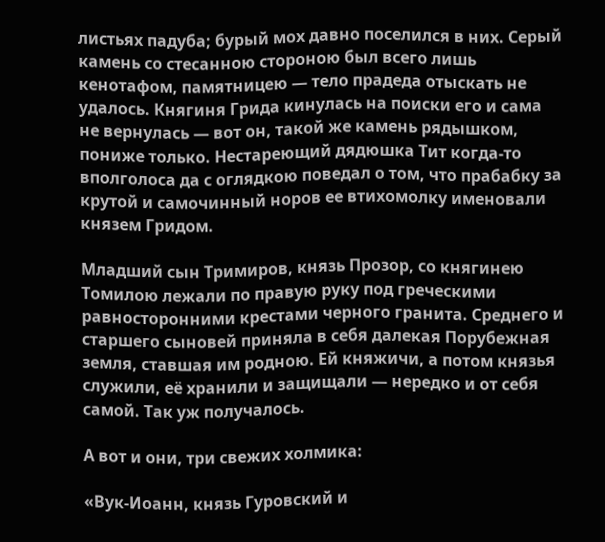листьях падуба; бурый мох давно поселился в них. Серый камень со стесанною стороною был всего лишь кенотафом, памятницею — тело прадеда отыскать не удалось. Княгиня Грида кинулась на поиски его и сама не вернулась — вот он, такой же камень рядышком, пониже только. Нестареющий дядюшка Тит когда-то вполголоса да с оглядкою поведал о том, что прабабку за крутой и самочинный норов ее втихомолку именовали князем Гридом.

Младший сын Тримиров, князь Прозор, со княгинею Томилою лежали по правую руку под греческими равносторонними крестами черного гранита. Среднего и старшего сыновей приняла в себя далекая Порубежная земля, ставшая им родною. Ей княжичи, а потом князья служили, её хранили и защищали — нередко и от себя самой. Так уж получалось.

А вот и они, три свежих холмика:

«Вук-Иоанн, князь Гуровский и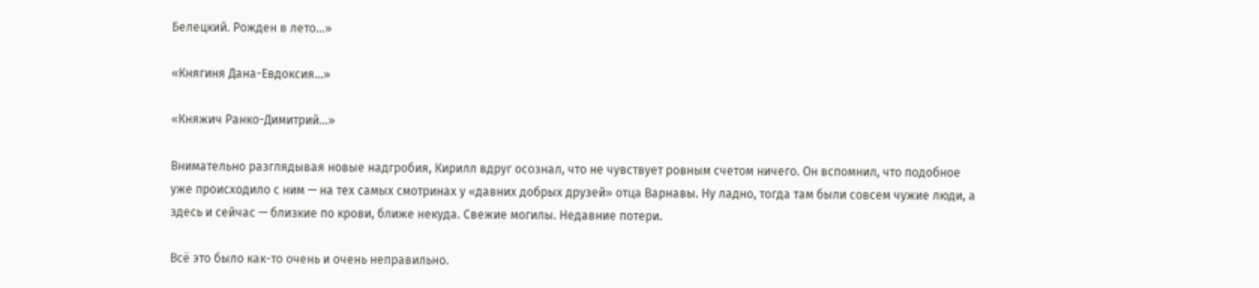Белецкий. Рожден в лето…»

«Княгиня Дана-Евдоксия…»

«Княжич Ранко-Димитрий…»

Внимательно разглядывая новые надгробия, Кирилл вдруг осознал, что не чувствует ровным счетом ничего. Он вспомнил, что подобное уже происходило с ним — на тех самых смотринах у «давних добрых друзей» отца Варнавы. Ну ладно, тогда там были совсем чужие люди, а здесь и сейчас — близкие по крови, ближе некуда. Свежие могилы. Недавние потери.

Всё это было как-то очень и очень неправильно.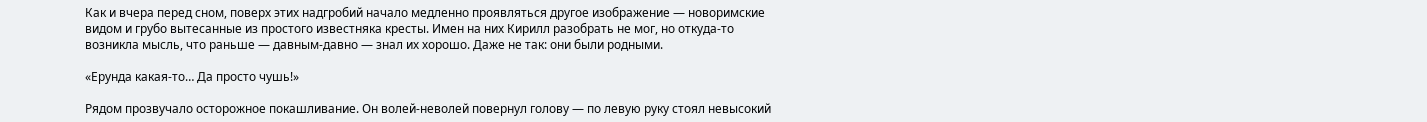Как и вчера перед сном, поверх этих надгробий начало медленно проявляться другое изображение — новоримские видом и грубо вытесанные из простого известняка кресты. Имен на них Кирилл разобрать не мог, но откуда-то возникла мысль, что раньше — давным-давно — знал их хорошо. Даже не так: они были родными.

«Ерунда какая-то… Да просто чушь!»

Рядом прозвучало осторожное покашливание. Он волей-неволей повернул голову — по левую руку стоял невысокий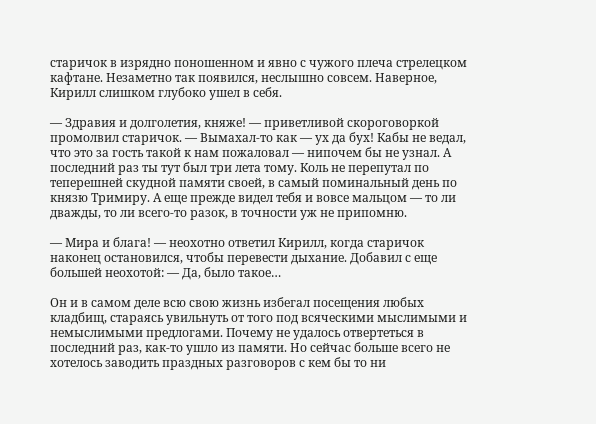старичок в изрядно поношенном и явно с чужого плеча стрелецком кафтане. Незаметно так появился, неслышно совсем. Наверное, Кирилл слишком глубоко ушел в себя.

— Здравия и долголетия, княже! — приветливой скороговоркой промолвил старичок. — Вымахал-то как — ух да бух! Кабы не ведал, что это за гость такой к нам пожаловал — нипочем бы не узнал. А последний раз ты тут был три лета тому. Коль не перепутал по теперешней скудной памяти своей, в самый поминальный день по князю Тримиру. А еще прежде видел тебя и вовсе мальцом — то ли дважды, то ли всего-то разок, в точности уж не припомню.

— Мира и блага! — неохотно ответил Кирилл, когда старичок наконец остановился, чтобы перевести дыхание. Добавил с еще большей неохотой: — Да, было такое…

Он и в самом деле всю свою жизнь избегал посещения любых кладбищ, стараясь увильнуть от того под всяческими мыслимыми и немыслимыми предлогами. Почему не удалось отвертеться в последний раз, как-то ушло из памяти. Но сейчас больше всего не хотелось заводить праздных разговоров с кем бы то ни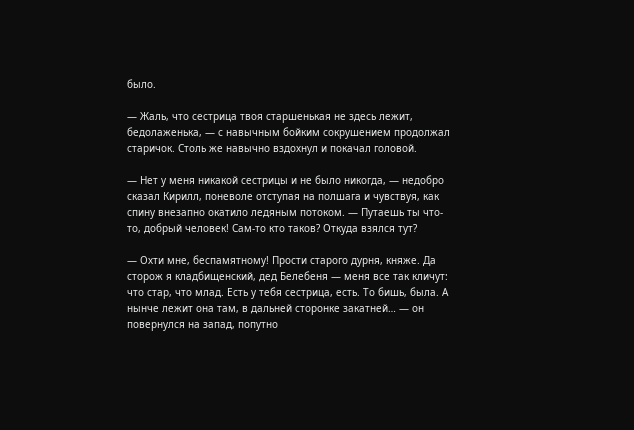было.

— Жаль, что сестрица твоя старшенькая не здесь лежит, бедолаженька, — с навычным бойким сокрушением продолжал старичок. Столь же навычно вздохнул и покачал головой.

— Нет у меня никакой сестрицы и не было никогда, — недобро сказал Кирилл, поневоле отступая на полшага и чувствуя, как спину внезапно окатило ледяным потоком. — Путаешь ты что-то, добрый человек! Сам-то кто таков? Откуда взялся тут?

— Охти мне, беспамятному! Прости старого дурня, княже. Да сторож я кладбищенский, дед Белебеня — меня все так кличут: что стар, что млад. Есть у тебя сестрица, есть. То бишь, была. А нынче лежит она там, в дальней сторонке закатней… — он повернулся на запад, попутно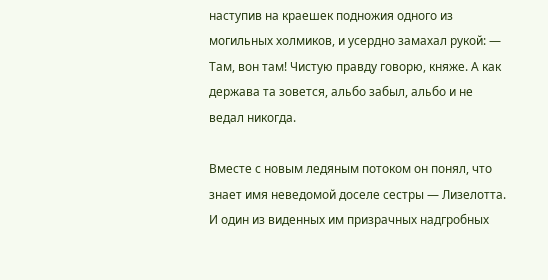наступив на краешек подножия одного из могильных холмиков, и усердно замахал рукой: — Там, вон там! Чистую правду говорю, княже. А как держава та зовется, альбо забыл, альбо и не ведал никогда.

Вместе с новым ледяным потоком он понял, что знает имя неведомой доселе сестры — Лизелотта. И один из виденных им призрачных надгробных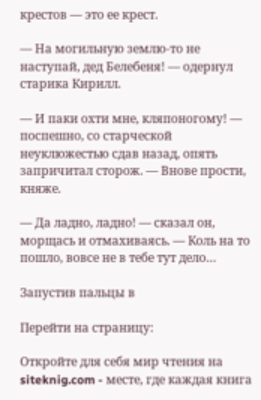крестов — это ее крест.

— На могильную землю-то не наступай, дед Белебеня! — одернул старика Кирилл.

— И паки охти мне, кляпоногому! — поспешно, со старческой неуклюжестью сдав назад, опять запричитал сторож. — Внове прости, княже.

— Да ладно, ладно! — сказал он, морщась и отмахиваясь. — Коль на то пошло, вовсе не в тебе тут дело…

Запустив пальцы в

Перейти на страницу:

Откройте для себя мир чтения на siteknig.com - месте, где каждая книга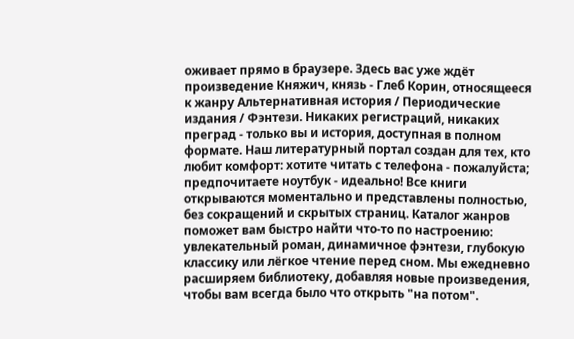оживает прямо в браузере. Здесь вас уже ждёт произведение Княжич, князь - Глеб Корин, относящееся к жанру Альтернативная история / Периодические издания / Фэнтези. Никаких регистраций, никаких преград - только вы и история, доступная в полном формате. Наш литературный портал создан для тех, кто любит комфорт: хотите читать с телефона - пожалуйста; предпочитаете ноутбук - идеально! Все книги открываются моментально и представлены полностью, без сокращений и скрытых страниц. Каталог жанров поможет вам быстро найти что-то по настроению: увлекательный роман, динамичное фэнтези, глубокую классику или лёгкое чтение перед сном. Мы ежедневно расширяем библиотеку, добавляя новые произведения, чтобы вам всегда было что открыть "на потом".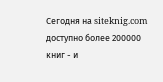Сегодня на siteknig.com доступно более 200000 книг - и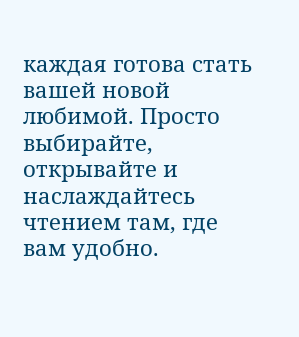каждая готова стать вашей новой любимой. Просто выбирайте, открывайте и наслаждайтесь чтением там, где вам удобно.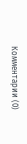Комментарии (0)